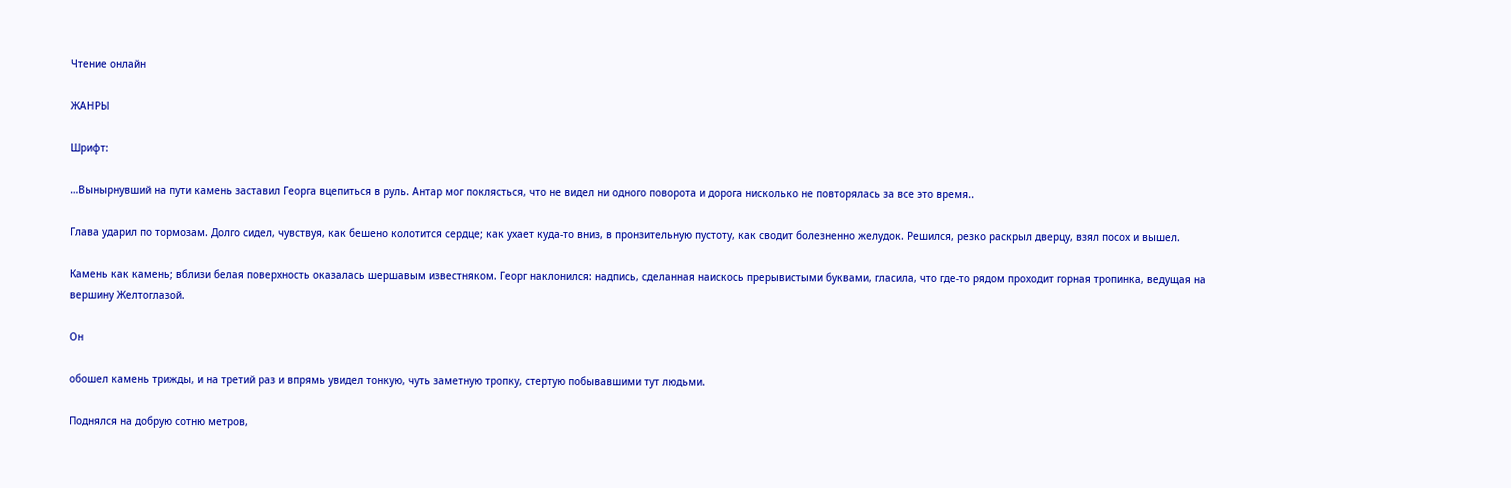Чтение онлайн

ЖАНРЫ

Шрифт:

…Вынырнувший на пути камень заставил Георга вцепиться в руль. Антар мог поклясться, что не видел ни одного поворота и дорога нисколько не повторялась за все это время..

Глава ударил по тормозам. Долго сидел, чувствуя, как бешено колотится сердце; как ухает куда-то вниз, в пронзительную пустоту, как сводит болезненно желудок. Решился, резко раскрыл дверцу, взял посох и вышел.

Камень как камень; вблизи белая поверхность оказалась шершавым известняком. Георг наклонился: надпись, сделанная наискось прерывистыми буквами, гласила, что где-то рядом проходит горная тропинка, ведущая на вершину Желтоглазой.

Он

обошел камень трижды, и на третий раз и впрямь увидел тонкую, чуть заметную тропку, стертую побывавшими тут людьми.

Поднялся на добрую сотню метров,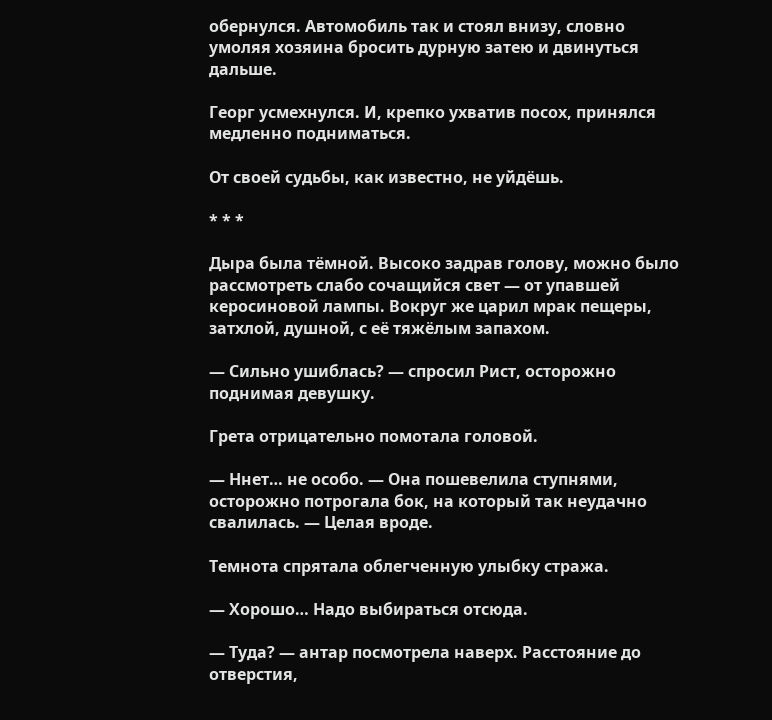обернулся. Автомобиль так и стоял внизу, словно умоляя хозяина бросить дурную затею и двинуться дальше.

Георг усмехнулся. И, крепко ухватив посох, принялся медленно подниматься.

От своей судьбы, как известно, не уйдёшь.

* * *

Дыра была тёмной. Высоко задрав голову, можно было рассмотреть слабо сочащийся свет — от упавшей керосиновой лампы. Вокруг же царил мрак пещеры, затхлой, душной, с её тяжёлым запахом.

— Сильно ушиблась? — спросил Рист, осторожно поднимая девушку.

Грета отрицательно помотала головой.

— Ннет… не особо. — Она пошевелила ступнями, осторожно потрогала бок, на который так неудачно свалилась. — Целая вроде.

Темнота спрятала облегченную улыбку стража.

— Хорошо… Надо выбираться отсюда.

— Туда? — антар посмотрела наверх. Расстояние до отверстия,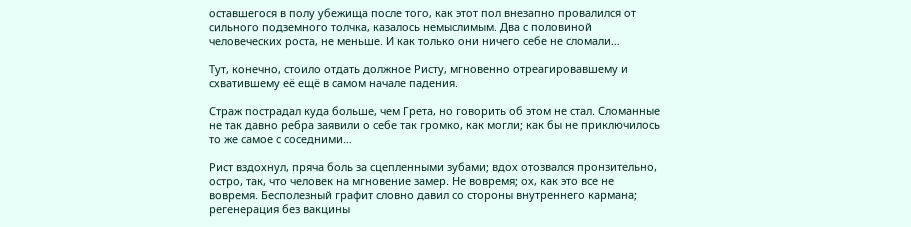оставшегося в полу убежища после того, как этот пол внезапно провалился от сильного подземного толчка, казалось немыслимым. Два с половиной человеческих роста, не меньше. И как только они ничего себе не сломали…

Тут, конечно, стоило отдать должное Ристу, мгновенно отреагировавшему и схватившему её ещё в самом начале падения.

Страж пострадал куда больше, чем Грета, но говорить об этом не стал. Сломанные не так давно ребра заявили о себе так громко, как могли; как бы не приключилось то же самое с соседними…

Рист вздохнул, пряча боль за сцепленными зубами; вдох отозвался пронзительно, остро, так, что человек на мгновение замер. Не вовремя; ох, как это все не вовремя. Бесполезный графит словно давил со стороны внутреннего кармана; регенерация без вакцины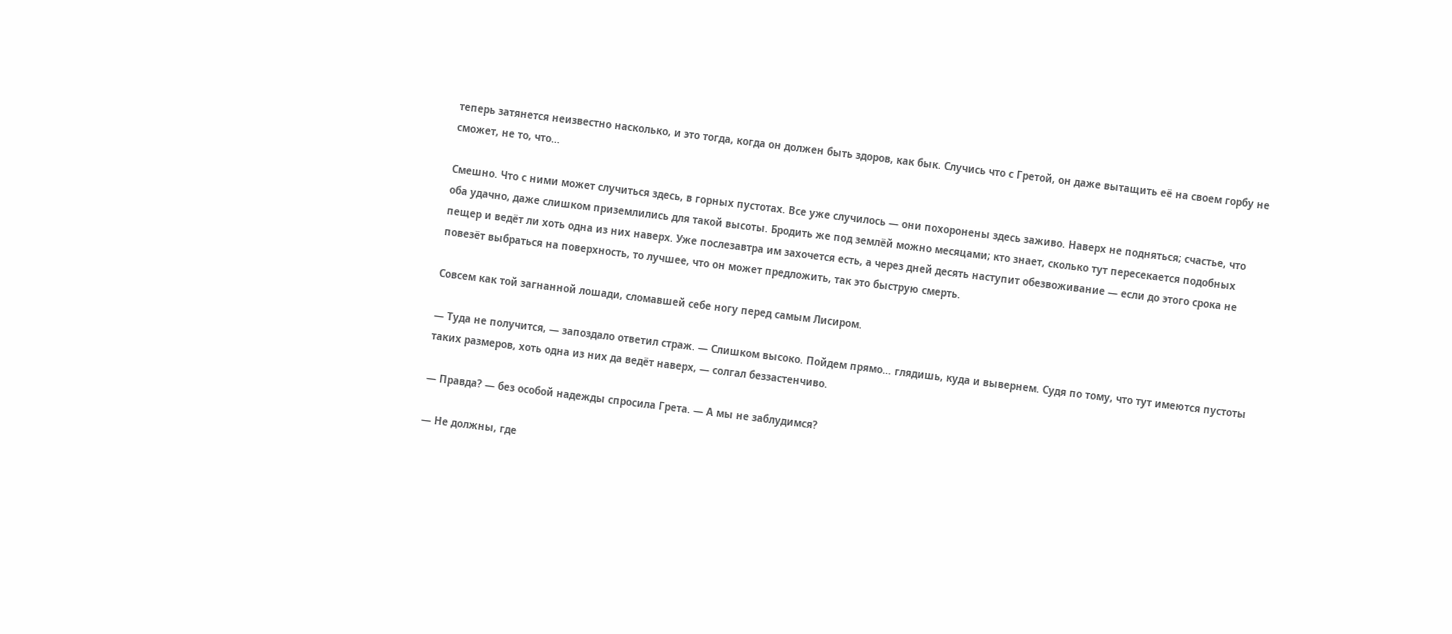теперь затянется неизвестно насколько, и это тогда, когда он должен быть здоров, как бык. Случись что с Гретой, он даже вытащить её на своем горбу не сможет, не то, что…

Смешно. Что с ними может случиться здесь, в горных пустотах. Все уже случилось — они похоронены здесь заживо. Наверх не подняться; счастье, что оба удачно, даже слишком приземлились для такой высоты. Бродить же под землёй можно месяцами; кто знает, сколько тут пересекается подобных пещер и ведёт ли хоть одна из них наверх. Уже послезавтра им захочется есть, а через дней десять наступит обезвоживание — если до этого срока не повезёт выбраться на поверхность, то лучшее, что он может предложить, так это быструю смерть.

Совсем как той загнанной лошади, сломавшей себе ногу перед самым Лисиром.

— Туда не получится, — запоздало ответил страж. — Слишком высоко. Пойдем прямо… глядишь, куда и вывернем. Судя по тому, что тут имеются пустоты таких размеров, хоть одна из них да ведёт наверх, — солгал беззастенчиво.

— Правда? — без особой надежды спросила Грета. — А мы не заблудимся?

— Не должны, где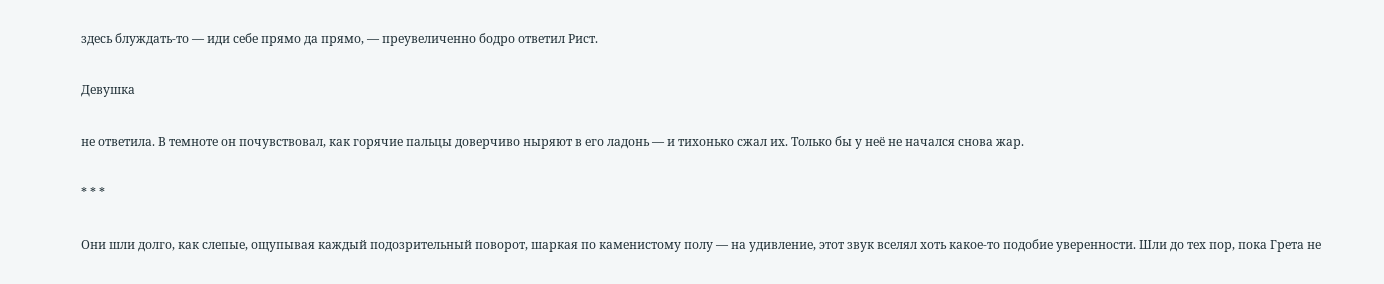здесь блуждать-то — иди себе прямо да прямо, — преувеличенно бодро ответил Рист.

Девушка

не ответила. В темноте он почувствовал, как горячие пальцы доверчиво ныряют в его ладонь — и тихонько сжал их. Только бы у неё не начался снова жар.

* * *

Они шли долго, как слепые, ощупывая каждый подозрительный поворот, шаркая по каменистому полу — на удивление, этот звук вселял хоть какое-то подобие уверенности. Шли до тех пор, пока Грета не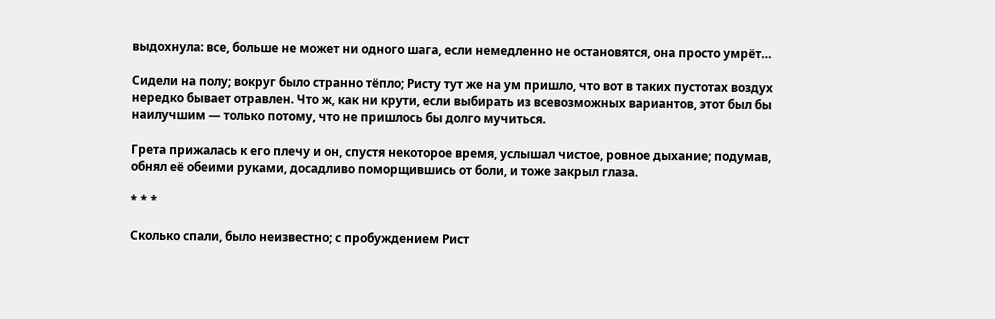выдохнула: все, больше не может ни одного шага, если немедленно не остановятся, она просто умрёт…

Сидели на полу; вокруг было странно тёпло; Ристу тут же на ум пришло, что вот в таких пустотах воздух нередко бывает отравлен. Что ж, как ни крути, если выбирать из всевозможных вариантов, этот был бы наилучшим — только потому, что не пришлось бы долго мучиться.

Грета прижалась к его плечу и он, спустя некоторое время, услышал чистое, ровное дыхание; подумав, обнял её обеими руками, досадливо поморщившись от боли, и тоже закрыл глаза.

* * *

Сколько спали, было неизвестно; с пробуждением Рист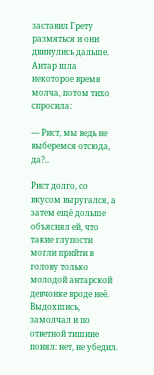заставил Грету размяться и они двинулись дальше. Антар шла некоторое время молча, потом тихо спросила:

— Рист, мы ведь не выберемся отсюда, да?..

Рист долго, со вкусом выругался, а затем ещё дольше объяснял ей, что такие глупости могли прийти в голову только молодой антарской девчонке вроде неё. Выдохшись, замолчал и по ответной тишине понял: нет, не убедил.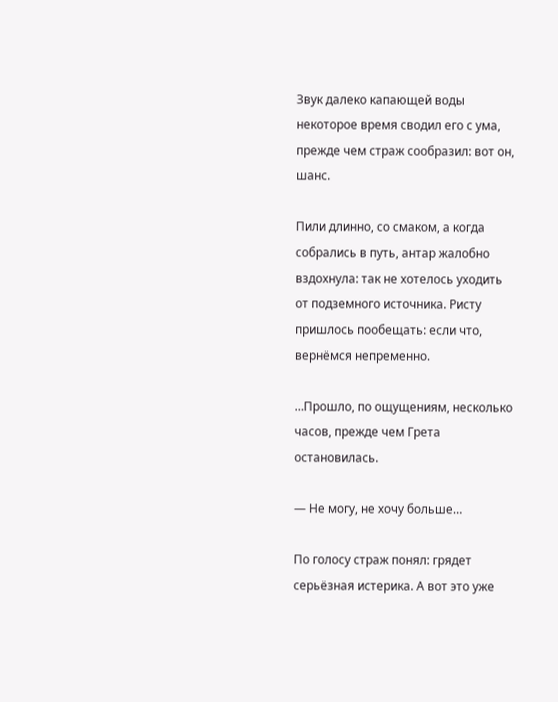Звук далеко капающей воды некоторое время сводил его с ума, прежде чем страж сообразил: вот он, шанс.

Пили длинно, со смаком, а когда собрались в путь, антар жалобно вздохнула: так не хотелось уходить от подземного источника. Ристу пришлось пообещать: если что, вернёмся непременно.

…Прошло, по ощущениям, несколько часов, прежде чем Грета остановилась.

— Не могу, не хочу больше…

По голосу страж понял: грядет серьёзная истерика. А вот это уже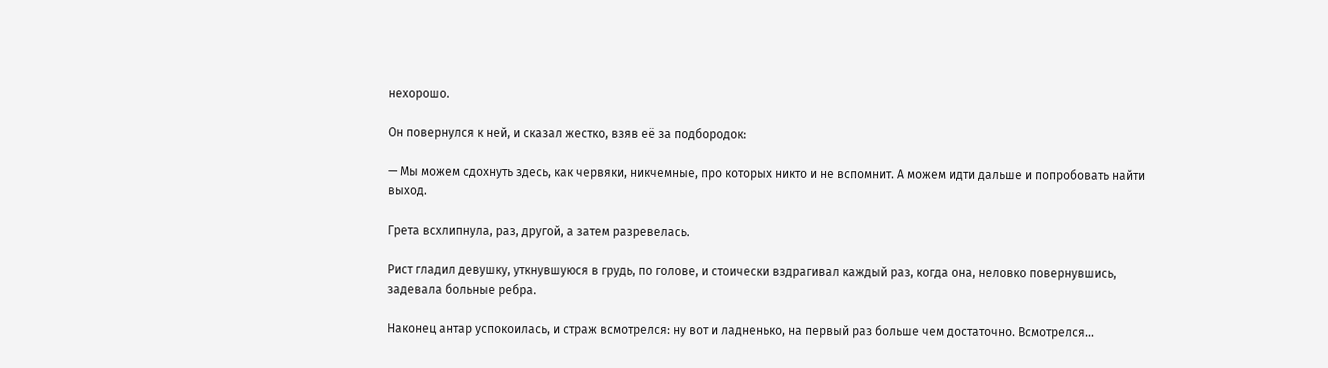нехорошо.

Он повернулся к ней, и сказал жестко, взяв её за подбородок:

— Мы можем сдохнуть здесь, как червяки, никчемные, про которых никто и не вспомнит. А можем идти дальше и попробовать найти выход.

Грета всхлипнула, раз, другой, а затем разревелась.

Рист гладил девушку, уткнувшуюся в грудь, по голове, и стоически вздрагивал каждый раз, когда она, неловко повернувшись, задевала больные ребра.

Наконец антар успокоилась, и страж всмотрелся: ну вот и ладненько, на первый раз больше чем достаточно. Всмотрелся…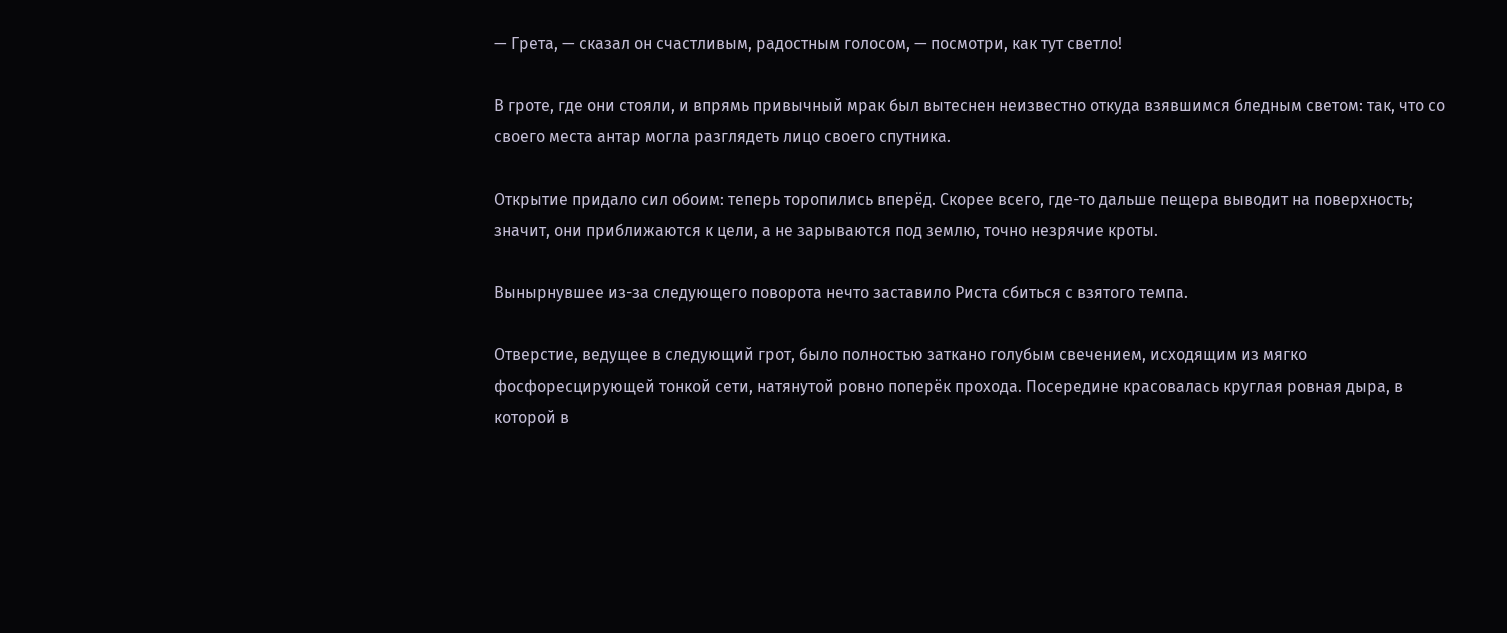— Грета, — сказал он счастливым, радостным голосом, — посмотри, как тут светло!

В гроте, где они стояли, и впрямь привычный мрак был вытеснен неизвестно откуда взявшимся бледным светом: так, что со своего места антар могла разглядеть лицо своего спутника.

Открытие придало сил обоим: теперь торопились вперёд. Скорее всего, где-то дальше пещера выводит на поверхность; значит, они приближаются к цели, а не зарываются под землю, точно незрячие кроты.

Вынырнувшее из-за следующего поворота нечто заставило Риста сбиться с взятого темпа.

Отверстие, ведущее в следующий грот, было полностью заткано голубым свечением, исходящим из мягко фосфоресцирующей тонкой сети, натянутой ровно поперёк прохода. Посередине красовалась круглая ровная дыра, в которой в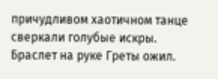причудливом хаотичном танце сверкали голубые искры. Браслет на руке Греты ожил.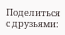Поделиться с друзьями: